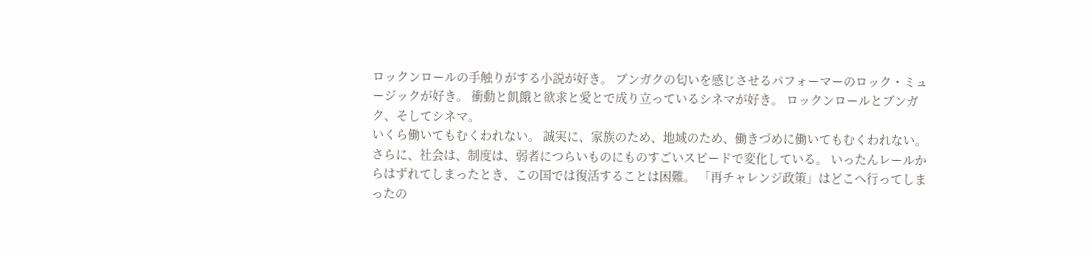ロックンロールの手触りがする小説が好き。 ブンガクの匂いを感じさせるパフォーマーのロック・ミュージックが好き。 衝動と飢餓と欲求と愛とで成り立っているシネマが好き。 ロックンロールとブンガク、そしてシネマ。
いくら働いてもむくわれない。 誠実に、家族のため、地域のため、働きづめに働いてもむくわれない。さらに、社会は、制度は、弱者につらいものにものすごいスピードで変化している。 いったんレールからはずれてしまったとき、この国では復活することは困難。 「再チャレンジ政策」はどこへ行ってしまったの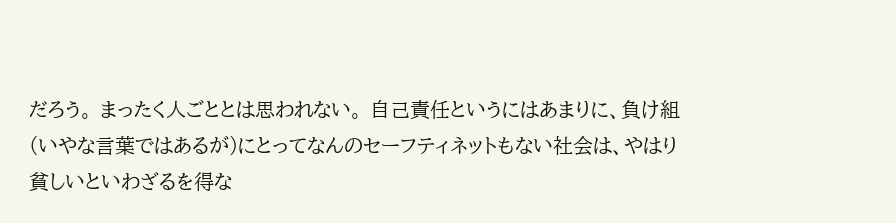だろう。 まったく人ごととは思われない。 自己責任というにはあまりに、負け組(いやな言葉ではあるが)にとってなんのセーフティネットもない社会は、やはり貧しいといわざるを得な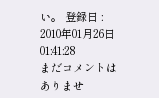い。 登録日 : 2010年01月26日 01:41:28
まだコメントはありませ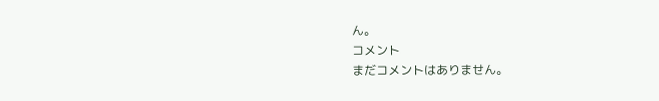ん。
コメント
まだコメントはありません。